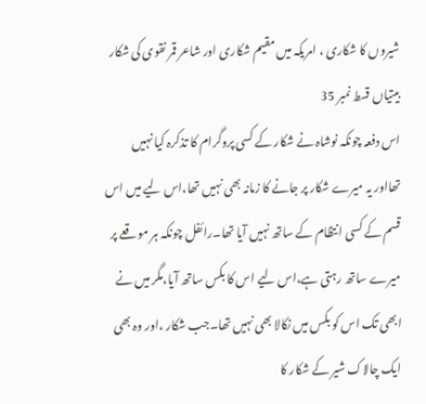شیروں کا شکاری ، امریکہ میں مقیم شکاری اور شاعر قمر نقوی کی شکار بیتیاں قسط نمبر 35
اس دفعہ چونکہ نوشاہ نے شکار کے کسی پروگرام کا تذکرہ کیا نہیں تھااور یہ میرے شکار پر جانے کا زمانہ بھی نہیں تھا،اس لیے میں اس قسم کے کسی انتظام کے ساتھ نہیں آیا تھا۔رائفل چونکہ ہر موقعے پر میرے ساتھ رہتی ہے،اس لیے اس کا بکس ساتھ آیا،مگر میں نے ابھی تک اس کو بکس میں نکالا بھی نہیں تھا۔جب شکار ،اور وہ بھی ایک چالاک شیر کے شکار کا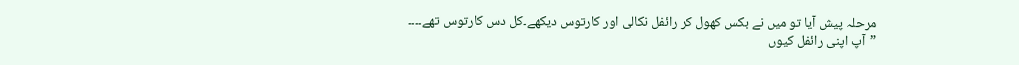مرحلہ پیش آیا تو میں نے بکس کھول کر رائفل نکالی اور کارتوس دیکھے۔کل دس کارتوس تھے۔۔۔۔
”آپ اپنی رائفل کیوں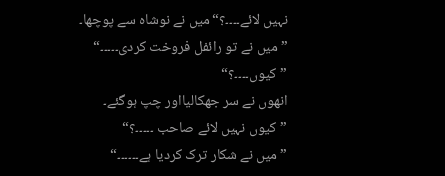نہیں لائے۔۔۔۔؟“میں نے نوشاہ سے پوچھا۔
”میں نے تو رائفل فروخت کردی۔۔۔۔۔“
”کیوں۔۔۔۔؟“
انھوں نے سر جھکالیااور چپ ہوگئے۔
”کیوں نہیں لائے صاحب ۔۔۔۔۔؟“
”میں نے شکار ترک کردیا ہے۔۔۔۔۔۔“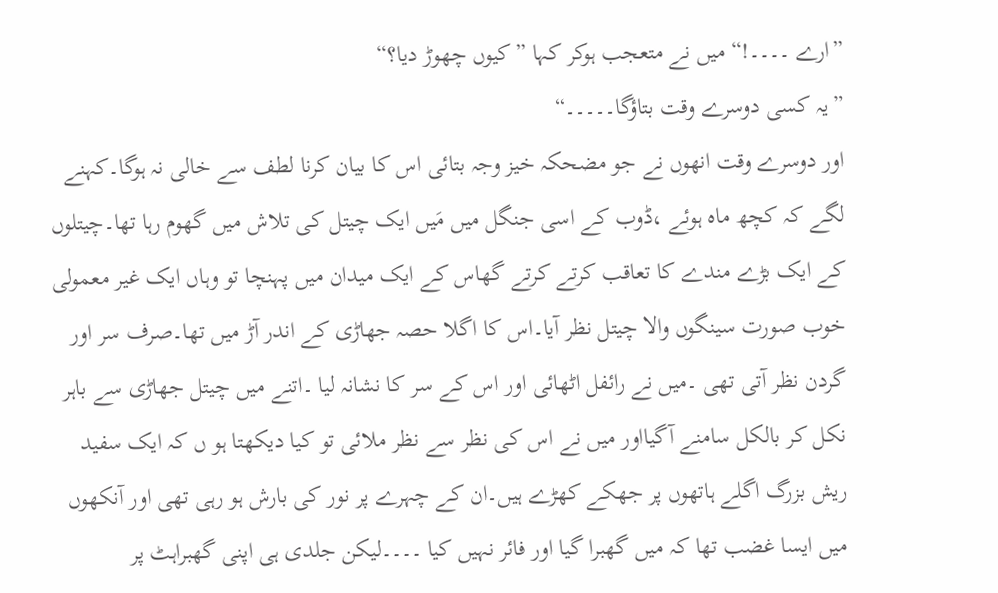”ارے ۔۔۔۔!“ میں نے متعجب ہوکر کہا ”کیوں چھوڑ دیا؟“
”یہ کسی دوسرے وقت بتاؤگا۔۔۔۔۔“
اور دوسرے وقت انھوں نے جو مضحکہ خیز وجہ بتائی اس کا بیان کرنا لطف سے خالی نہ ہوگا۔کہنے لگے کہ کچھ ماہ ہوئے ،ڈوب کے اسی جنگل میں مَیں ایک چیتل کی تلاش میں گھوم رہا تھا۔چیتلوں کے ایک بڑے مندے کا تعاقب کرتے کرتے گھاس کے ایک میدان میں پہنچا تو وہاں ایک غیر معمولی خوب صورت سینگوں والا چیتل نظر آیا۔اس کا اگلا حصہ جھاڑی کے اندر آڑ میں تھا۔صرف سر اور گردن نظر آتی تھی ۔میں نے رائفل اٹھائی اور اس کے سر کا نشانہ لیا ۔اتنے میں چیتل جھاڑی سے باہر نکل کر بالکل سامنے آگیااور میں نے اس کی نظر سے نظر ملائی تو کیا دیکھتا ہو ں کہ ایک سفید ریش بزرگ اگلے ہاتھوں پر جھکے کھڑے ہیں۔ان کے چہرے پر نور کی بارش ہو رہی تھی اور آنکھوں میں ایسا غضب تھا کہ میں گھبرا گیا اور فائر نہیں کیا ۔۔۔۔لیکن جلدی ہی اپنی گھبراہٹ پر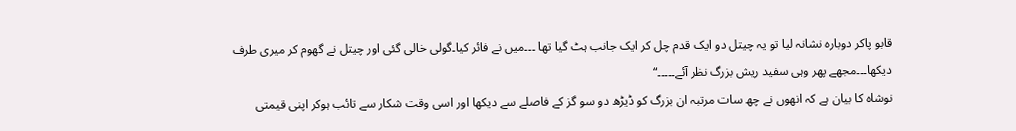قابو پاکر دوبارہ نشانہ لیا تو یہ چیتل دو ایک قدم چل کر ایک جانب ہٹ گیا تھا ۔۔۔میں نے فائر کیا۔گولی خالی گئی اور چیتل نے گھوم کر میری طرف دیکھا۔۔۔مجھے پھر وہی سفید ریش بزرگ نظر آئے۔۔۔۔۔“
نوشاہ کا بیان ہے کہ انھوں نے چھ سات مرتبہ ان بزرگ کو ڈیڑھ دو سو گز کے فاصلے سے دیکھا اور اسی وقت شکار سے تائب ہوکر اپنی قیمتی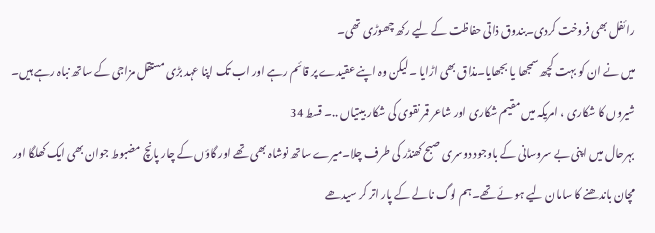رائفل بھی فروخت کردی۔بندوق ذاتی حفاظت کے لیے رکھ چھوڑی تھی۔
میں نے ان کو بہت کچھ سمجھا یا بجھایا۔مذاق بھی اڑایا ۔لیکن وہ اپنے عقیدے پر قائم رہے اور اب تک اپنا عہد بڑی مستقل مزاجی کے ساتھ نباہ رہے ہیں۔
شیروں کا شکاری ، امریکہ میں مقیم شکاری اور شاعر قمر نقوی کی شکار بیتیاں ..۔ قسط 34
بہرحال میں اپنی بے سروسانی کے باوجود دوسری صبح کھنڈر کی طرف چلا۔میرے ساتھ نوشاہ بھی تھے اور گاؤں کے چار پانچ مضبوط جوان بھی ایک کھلگا اور مچان باندھنے کا سامان لیے ہو ئے تھے۔ہم لوگ نالے کے پار اتر کر سیدھے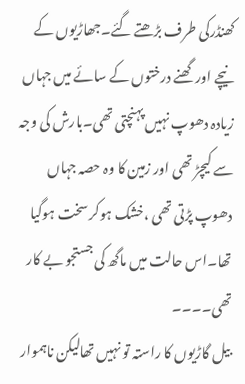کھنڈرکی طرف بڑھتے گئے۔جھاڑیوں کے نیچے اور گھنے درختوں کے سائے میں جہاں زیادہ دھوپ نہیں پہنچتی تھی۔بارش کی وجہ سے کیچڑ تھی اور زمین کا وہ حصہ جہاں دھوپ پڑتی تھی ،خشک ہوکر سخت ہوگیا تھا۔اس حالت میں ماگھ کی جستجو بے کار تھی۔۔۔۔
بیل گاڑیوں کا راستہ تو نہیں تھالیکن ناہموار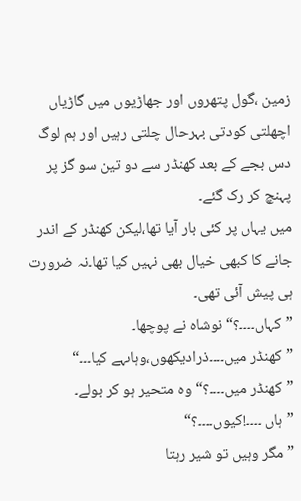زمین ،گول پتھروں اور جھاڑیوں میں گاڑیاں اچھلتی کودتی بہرحال چلتی رہیں اور ہم لوگ دس بجے کے بعد کھنڈر سے دو تین سو گز پر پہنچ کر رک گئے۔
میں یہاں پر کئی بار آیا تھا،لیکن کھنڈر کے اندر جانے کا کبھی خیال بھی نہیں کیا تھا۔نہ ضرورت ہی پیش آئی تھی۔
”کہاں۔۔۔۔؟“نوشاہ نے پوچھا۔
”کھنڈر میں۔۔۔۔ذرادیکھوں،وہاںہے کیا۔۔۔“
”کھنڈر میں۔۔۔۔؟“ وہ متحیر ہو کر بولے۔
”ہاں ۔۔۔۔!کیوں۔۔۔۔؟“
”مگر وہیں تو شیر رہتا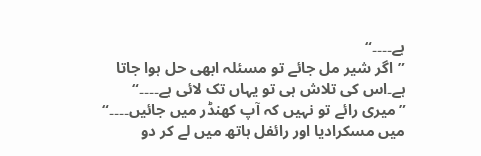ہے۔۔۔۔“
”اگر شیر مل جائے تو مسئلہ ابھی حل ہوا جاتا ہے۔اس کی تلاش ہی تو یہاں تک لائی ہے۔۔۔۔“
”میری رائے تو نہیں کہ آپ کھنڈر میں جائیں۔۔۔۔“
میں مسکرادیا اور رائفل ہاتھ میں لے کر دو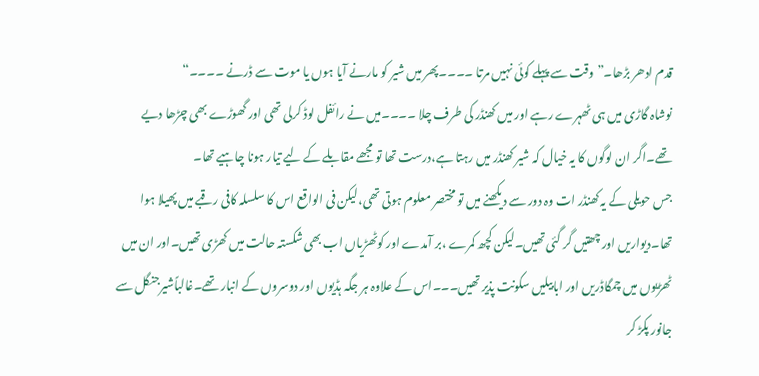قدم ادھر بڑھا۔”وقت سے پہلے کوئی نہیں مرتا ۔۔۔۔پھر میں شیر کو مارنے آیا ہوں یا موت سے ڈرنے ۔۔۔۔“
نوشاہ گاڑی میں ہی ٹھہرے رہے اور میں کھنڈر کی طرف چلا ۔۔۔۔میں نے رائفل لوڈ کرلی تھی اور گھوڑے بھی چڑھا دیے تھے۔اگر ان لوگوں کا یہ خیال کہ شیر کھنڈر میں رہتا ہے،درست تھا تو مجھے مقابلے کے لیے تیار ہونا چاہیے تھا۔
جس حویلی کے یہ کھنڈر ات وہ دور سے دیکھنے میں تو مختصر معلوم ہوتی تھی،لیکن فی الواقع اس کا سلسلہ کافی رقبے میں پھیلا ہوا تھا۔دیواریں اور چھتیں گر گئی تھیں۔لیکن کچھ کمرے ،بر آمدے اور کوٹھڑیاں اب بھی شکستہ حالت میں کھڑی تھیں۔اور ان میں ٹھڑیوں میں چمگاڈریں اور ابابیلیں سکونت پذیر تھیں۔۔۔اس کے علاوہ ہر جگہ ہڈیوں اور دوسروں کے انبار تھے۔غالباًشیرجنگل سے جانور پکڑ کر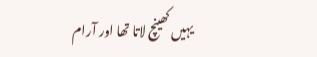یہیں کھینچ لاتا تھا اور آرام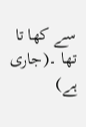سے کھا تا تھا ۔(جاری ہے)